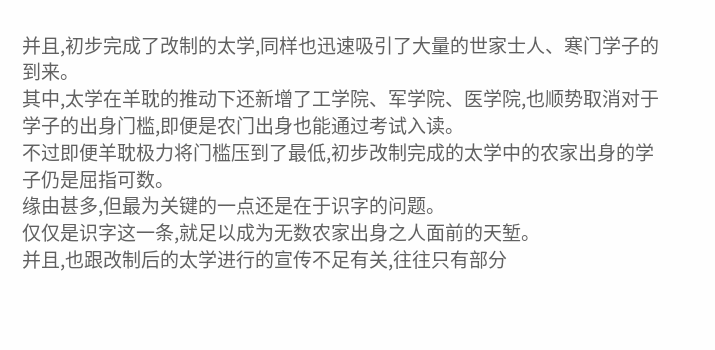并且,初步完成了改制的太学,同样也迅速吸引了大量的世家士人、寒门学子的到来。
其中,太学在羊耽的推动下还新增了工学院、军学院、医学院,也顺势取消对于学子的出身门槛,即便是农门出身也能通过考试入读。
不过即便羊耽极力将门槛压到了最低,初步改制完成的太学中的农家出身的学子仍是屈指可数。
缘由甚多,但最为关键的一点还是在于识字的问题。
仅仅是识字这一条,就足以成为无数农家出身之人面前的天堑。
并且,也跟改制后的太学进行的宣传不足有关,往往只有部分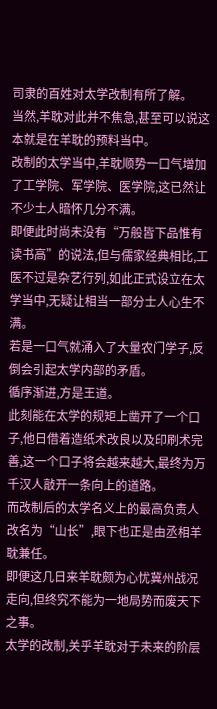司隶的百姓对太学改制有所了解。
当然,羊耽对此并不焦急,甚至可以说这本就是在羊耽的预料当中。
改制的太学当中,羊耽顺势一口气增加了工学院、军学院、医学院,这已然让不少士人暗怀几分不满。
即便此时尚未没有“万般皆下品惟有读书高”的说法,但与儒家经典相比,工医不过是杂艺行列,如此正式设立在太学当中,无疑让相当一部分士人心生不满。
若是一口气就涌入了大量农门学子,反倒会引起太学内部的矛盾。
循序渐进,方是王道。
此刻能在太学的规矩上凿开了一个口子,他日借着造纸术改良以及印刷术完善,这一个口子将会越来越大,最终为万千汉人敲开一条向上的道路。
而改制后的太学名义上的最高负责人改名为“山长”,眼下也正是由丞相羊耽兼任。
即便这几日来羊耽颇为心忧冀州战况走向,但终究不能为一地局势而废天下之事。
太学的改制,关乎羊耽对于未来的阶层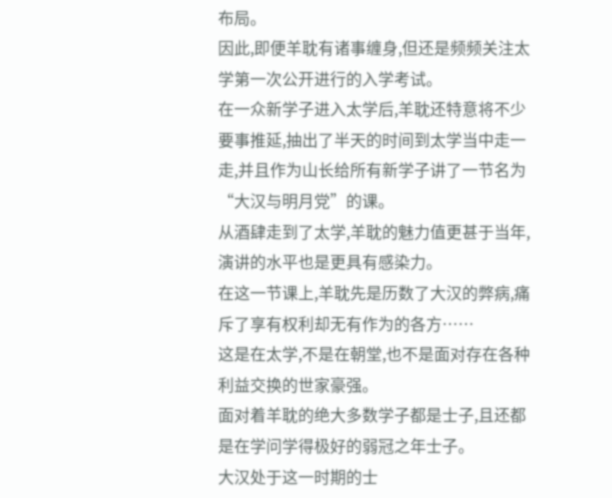布局。
因此,即便羊耽有诸事缠身,但还是频频关注太学第一次公开进行的入学考试。
在一众新学子进入太学后,羊耽还特意将不少要事推延,抽出了半天的时间到太学当中走一走,并且作为山长给所有新学子讲了一节名为“大汉与明月党”的课。
从酒肆走到了太学,羊耽的魅力值更甚于当年,演讲的水平也是更具有感染力。
在这一节课上,羊耽先是历数了大汉的弊病,痛斥了享有权利却无有作为的各方……
这是在太学,不是在朝堂,也不是面对存在各种利益交换的世家豪强。
面对着羊耽的绝大多数学子都是士子,且还都是在学问学得极好的弱冠之年士子。
大汉处于这一时期的士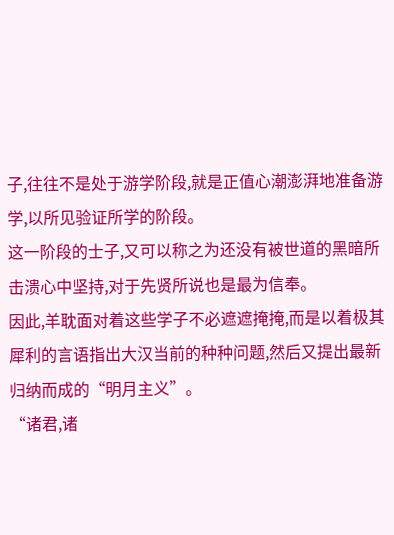子,往往不是处于游学阶段,就是正值心潮澎湃地准备游学,以所见验证所学的阶段。
这一阶段的士子,又可以称之为还没有被世道的黑暗所击溃心中坚持,对于先贤所说也是最为信奉。
因此,羊耽面对着这些学子不必遮遮掩掩,而是以着极其犀利的言语指出大汉当前的种种问题,然后又提出最新归纳而成的“明月主义”。
“诸君,诸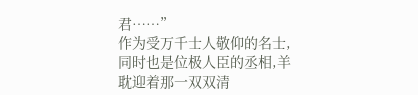君……”
作为受万千士人敬仰的名士,同时也是位极人臣的丞相,羊耽迎着那一双双清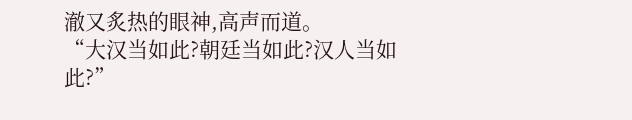澈又炙热的眼神,高声而道。
“大汉当如此?朝廷当如此?汉人当如此?”